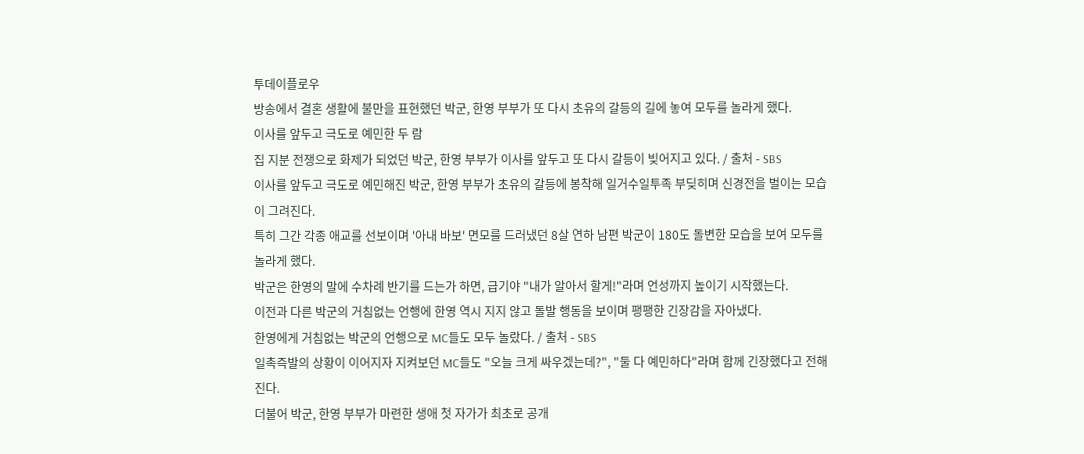투데이플로우
방송에서 결혼 생활에 불만을 표현했던 박군, 한영 부부가 또 다시 초유의 갈등의 길에 놓여 모두를 놀라게 했다.
이사를 앞두고 극도로 예민한 두 람
집 지분 전쟁으로 화제가 되었던 박군, 한영 부부가 이사를 앞두고 또 다시 갈등이 빚어지고 있다. / 출처 - SBS
이사를 앞두고 극도로 예민해진 박군, 한영 부부가 초유의 갈등에 봉착해 일거수일투족 부딪히며 신경전을 벌이는 모습이 그려진다.
특히 그간 각종 애교를 선보이며 '아내 바보' 면모를 드러냈던 8살 연하 남편 박군이 180도 돌변한 모습을 보여 모두를 놀라게 했다.
박군은 한영의 말에 수차례 반기를 드는가 하면, 급기야 "내가 알아서 할게!"라며 언성까지 높이기 시작했는다.
이전과 다른 박군의 거침없는 언행에 한영 역시 지지 않고 돌발 행동을 보이며 팽팽한 긴장감을 자아냈다.
한영에게 거침없는 박군의 언행으로 MC들도 모두 놀랐다. / 출처 - SBS
일촉즉발의 상황이 이어지자 지켜보던 MC들도 "오늘 크게 싸우겠는데?", "둘 다 예민하다"라며 함께 긴장했다고 전해진다.
더불어 박군, 한영 부부가 마련한 생애 첫 자가가 최초로 공개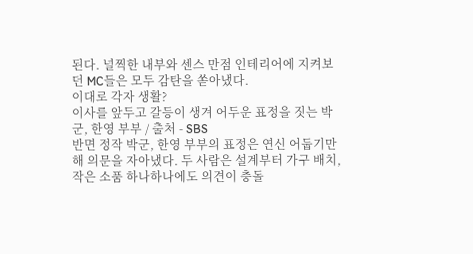된다. 널찍한 내부와 센스 만점 인테리어에 지켜보던 MC들은 모두 감탄을 쏟아냈다.
이대로 각자 생활?
이사를 앞두고 갈등이 생겨 어두운 표정을 짓는 박군, 한영 부부 / 출처 - SBS
반면 정작 박군, 한영 부부의 표정은 연신 어둡기만 해 의문을 자아냈다. 두 사람은 설계부터 가구 배치, 작은 소품 하나하나에도 의견이 충돌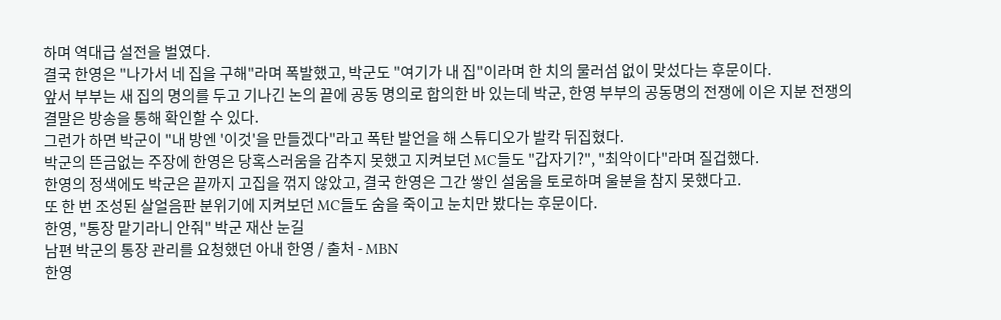하며 역대급 설전을 벌였다.
결국 한영은 "나가서 네 집을 구해"라며 폭발했고, 박군도 "여기가 내 집"이라며 한 치의 물러섬 없이 맞섰다는 후문이다.
앞서 부부는 새 집의 명의를 두고 기나긴 논의 끝에 공동 명의로 합의한 바 있는데 박군, 한영 부부의 공동명의 전쟁에 이은 지분 전쟁의 결말은 방송을 통해 확인할 수 있다.
그런가 하면 박군이 "내 방엔 '이것'을 만들겠다"라고 폭탄 발언을 해 스튜디오가 발칵 뒤집혔다.
박군의 뜬금없는 주장에 한영은 당혹스러움을 감추지 못했고 지켜보던 MC들도 "갑자기?", "최악이다"라며 질겁했다.
한영의 정색에도 박군은 끝까지 고집을 꺾지 않았고, 결국 한영은 그간 쌓인 설움을 토로하며 울분을 참지 못했다고.
또 한 번 조성된 살얼음판 분위기에 지켜보던 MC들도 숨을 죽이고 눈치만 봤다는 후문이다.
한영, "통장 맡기라니 안줘" 박군 재산 눈길
남편 박군의 통장 관리를 요청했던 아내 한영 / 출처 - MBN
한영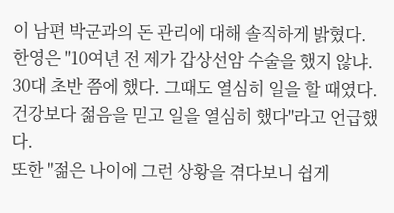이 남편 박군과의 돈 관리에 대해 솔직하게 밝혔다.
한영은 "10여년 전 제가 갑상선암 수술을 했지 않냐. 30대 초반 쯤에 했다. 그때도 열심히 일을 할 때였다. 건강보다 젊음을 믿고 일을 열심히 했다"라고 언급했다.
또한 "젊은 나이에 그런 상황을 겪다보니 쉽게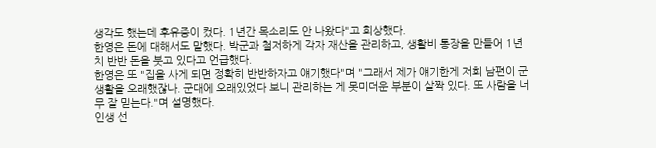생각도 했는데 후유증이 컸다. 1년간 목소리도 안 나왔다"고 회상했다.
한영은 돈에 대해서도 말했다. 박군과 철저하게 각자 재산을 관리하고, 생활비 통장을 만들어 1년치 반반 돈을 붓고 있다고 언급했다.
한영은 또 "집을 사게 되면 정확히 반반하자고 얘기했다"며 "그래서 제가 얘기한게 저희 남편이 군 생활을 오래했잖나. 군대에 오래있었다 보니 관리하는 게 못미더운 부분이 살짝 있다. 또 사람을 너무 잘 믿는다."며 설명했다.
인생 선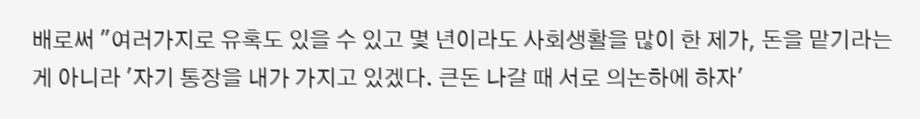배로써 "여러가지로 유혹도 있을 수 있고 몇 년이라도 사회생활을 많이 한 제가, 돈을 맡기라는 게 아니라 '자기 통장을 내가 가지고 있겠다. 큰돈 나갈 때 서로 의논하에 하자'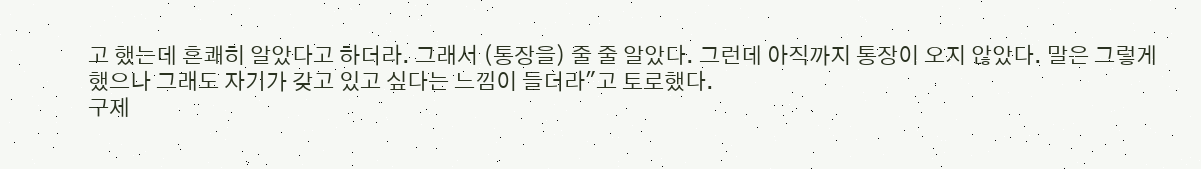고 했는데 흔쾌히 알았다고 하더라. 그래서 (통장을) 줄 줄 알았다. 그런데 아직까지 통장이 오지 않았다. 말은 그렇게 했으나 그래도 자기가 갖고 있고 싶다는 느낌이 들더라"고 토로했다.
구제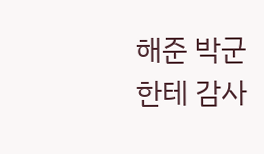해준 박군한테 감사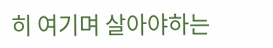히 여기며 살아야하는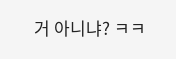거 아니냐? ㅋㅋ